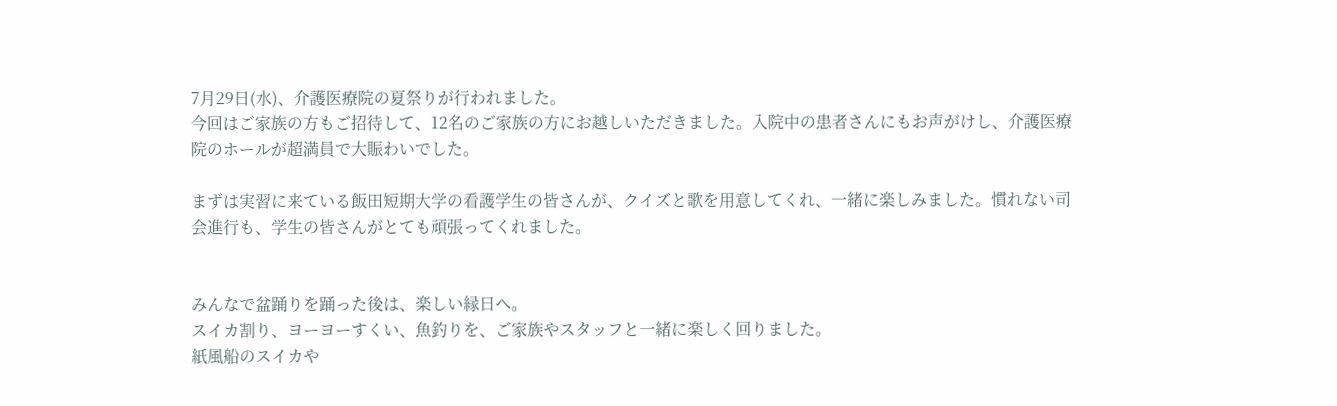7月29日(水)、介護医療院の夏祭りが行われました。
今回はご家族の方もご招待して、12名のご家族の方にお越しいただきました。入院中の患者さんにもお声がけし、介護医療院のホールが超満員で大賑わいでした。

まずは実習に来ている飯田短期大学の看護学生の皆さんが、クイズと歌を用意してくれ、一緒に楽しみました。慣れない司会進行も、学生の皆さんがとても頑張ってくれました。


みんなで盆踊りを踊った後は、楽しい縁日へ。
スイカ割り、ヨーヨーすくい、魚釣りを、ご家族やスタッフと一緒に楽しく回りました。
紙風船のスイカや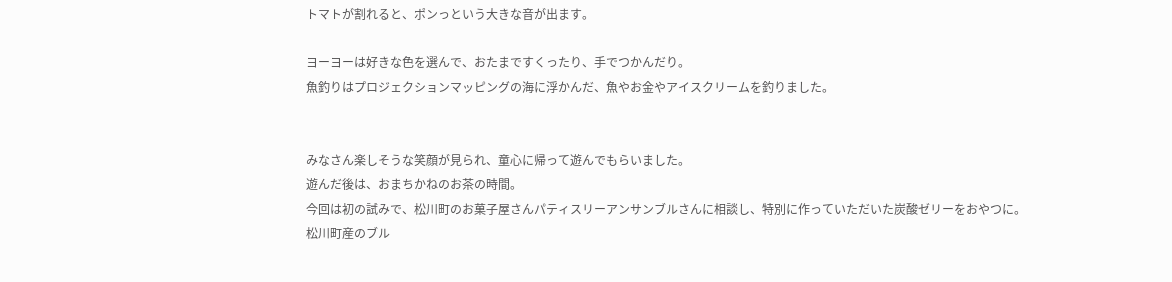トマトが割れると、ポンっという大きな音が出ます。

ヨーヨーは好きな色を選んで、おたまですくったり、手でつかんだり。
魚釣りはプロジェクションマッピングの海に浮かんだ、魚やお金やアイスクリームを釣りました。


みなさん楽しそうな笑顔が見られ、童心に帰って遊んでもらいました。
遊んだ後は、おまちかねのお茶の時間。
今回は初の試みで、松川町のお菓子屋さんパティスリーアンサンブルさんに相談し、特別に作っていただいた炭酸ゼリーをおやつに。
松川町産のブル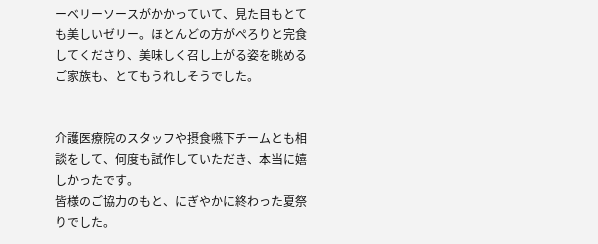ーベリーソースがかかっていて、見た目もとても美しいゼリー。ほとんどの方がぺろりと完食してくださり、美味しく召し上がる姿を眺めるご家族も、とてもうれしそうでした。


介護医療院のスタッフや摂食嚥下チームとも相談をして、何度も試作していただき、本当に嬉しかったです。
皆様のご協力のもと、にぎやかに終わった夏祭りでした。